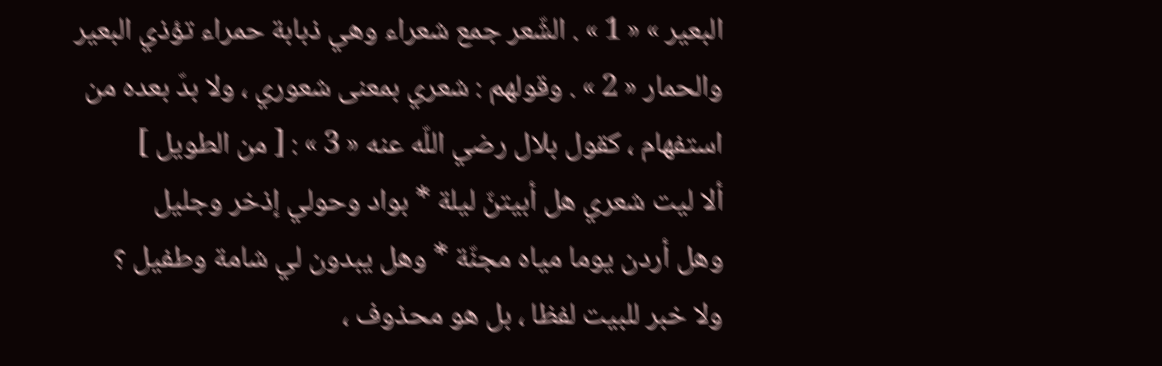البعير » « 1 » . الشّعر جمع شعراء وهي ذبابة حمراء تؤذي البعير والحمار « 2 » . وقولهم : شعري بمعنى شعوري ، ولا بدّ بعده من استفهام ، كقول بلال رضي اللّه عنه « 3 » : [ من الطويل ]
ألا ليت شعري هل أبيتنّ ليلة * بواد وحولي إذخر وجليل
وهل أردن يوما مياه مجنّة * وهل يبدون لي شامة وطفيل ؟
ولا خبر للبيت لفظا ، بل هو محذوف ،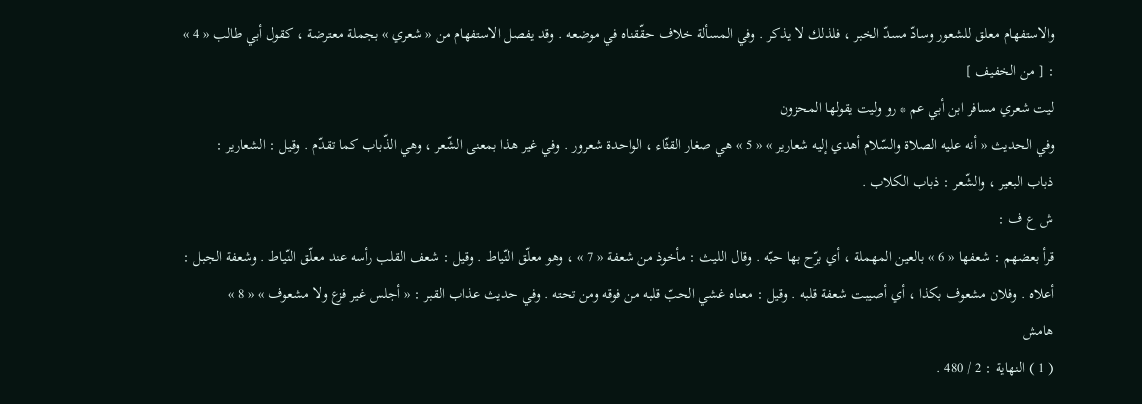والاستفهام معلق للشعور وسادّ مسدّ الخبر ، فلذلك لا يذكر . وفي المسألة خلاف حقّقناه في موضعه . وقد يفصل الاستفهام من « شعري » بجملة معترضة ، كقول أبي طالب « 4 » : [ من الخفيف ]
ليت شعري مسافر ابن أبي عم * رو وليت يقولها المحزون
وفي الحديث « أنه عليه الصلاة والسّلام أهدي إليه شعارير » « 5 » هي صغار القثّاء ، الواحدة شعرور . وفي غير هذا بمعنى الشّعر ، وهي الذّباب كما تقدّم . وقيل : الشعارير :
ذباب البعير ، والشّعر : ذباب الكلاب .
ش ع ف :
قرأ بعضهم : شعفها « 6 » بالعين المهملة ، أي برّح بها حبّه . وقال الليث : مأخوذ من شعفة « 7 » ، وهو معلّق النّياط . وقيل : شعف القلب رأسه عند معلّق النّياط . وشعفة الجبل : أعلاه . وفلان مشعوف بكذا ، أي أصيبت شعفة قلبه . وقيل : معناه غشي الحبّ قلبه من فوقه ومن تحته . وفي حديث عذاب القبر : « أجلس غير فزع ولا مشعوف » « 8 »
هامش
( 1 ) النهاية : 2 / 480 .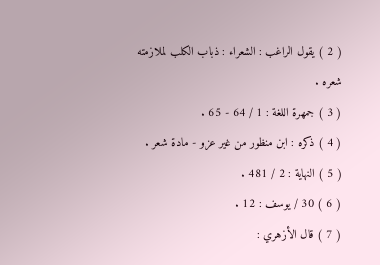( 2 ) يقول الراغب : الشعراء : ذباب الكلب لملازمته شعره .
( 3 ) جمهرة اللغة : 1 / 64 - 65 .
( 4 ) ذكره : ابن منظور من غير عزو - مادة شعر .
( 5 ) النهاية : 2 / 481 .
( 6 ) 30 / يوسف : 12 .
( 7 ) قال الأزهري :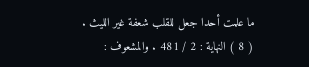ما علمت أحدا جعل للقلب شعفة غير الليث .
( 8 ) النهاية : 2 / 481 . والمشعوف :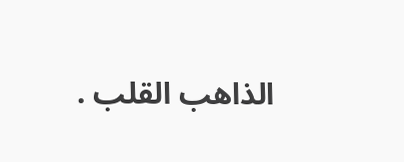الذاهب القلب .